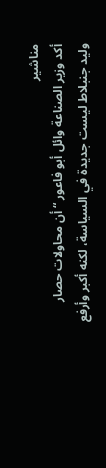مناشير
أكد وزير الصناعة وائل أبو فاعور “أن محاولات حصار وليد جنبلاط ليست جديدة في السياسة، لكنه أكبر وأرفع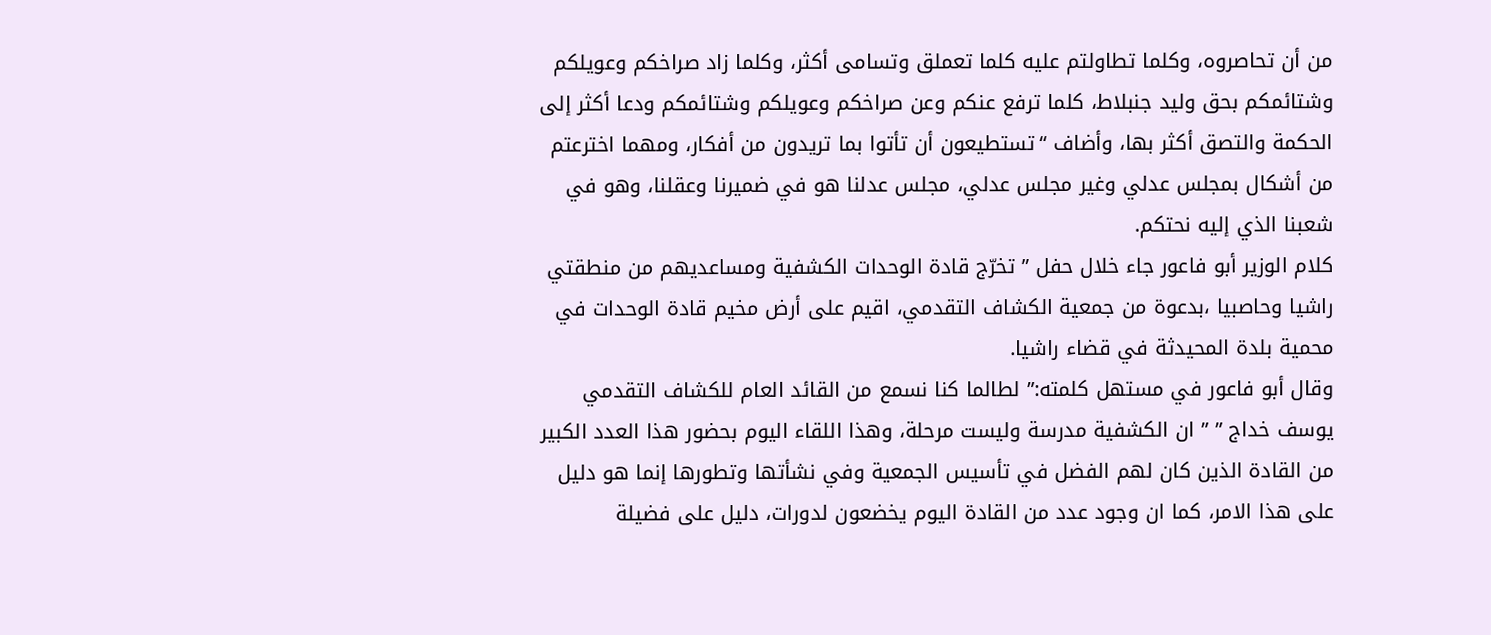من أن تحاصروه، وكلما تطاولتم عليه كلما تعملق وتسامى أكثر، وكلما زاد صراخكم وعويلكم وشتائمكم بحق وليد جنبلاط، كلما ترفع عنكم وعن صراخكم وعويلكم وشتائمكم ودعا أكثر إلى الحكمة والتصق أكثر بها، وأضاف “تستطيعون أن تأتوا بما تريدون من أفكار، ومهما اخترعتم من أشكال بمجلس عدلي وغير مجلس عدلي، مجلس عدلنا هو في ضميرنا وعقلنا، وهو في شعبنا الذي إليه نحتكم.
كلام الوزير أبو فاعور جاء خلال حفل ” تخرّج قادة الوحدات الكشفية ومساعديهم من منطقتي راشيا وحاصبيا ،بدعوة من جمعية الكشاف التقدمي، اقيم على أرض مخيم قادة الوحدات في محمية بلدة المحيدثة في قضاء راشيا.
وقال أبو فاعور في مستهل كلمته:” لطالما كنا نسمع من القائد العام للكشاف التقدمي يوسف خداج ” ” ان الكشفية مدرسة وليست مرحلة، وهذا اللقاء اليوم بحضور هذا العدد الكبير من القادة الذين كان لهم الفضل في تأسيس الجمعية وفي نشأتها وتطورها إنما هو دليل على هذا الامر، كما ان وجود عدد من القادة اليوم يخضعون لدورات، دليل على فضيلة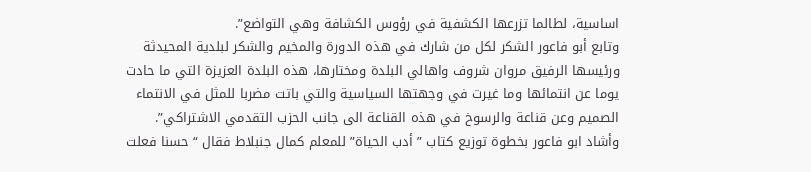اساسية، لطالما تزرعها الكشفية في رؤوس الكشافة وهي التواضع”.
وتابع أبو فاعور الشكر لكل من شارك في هذه الدورة والمخيم والشكر لبلدية المحيدثة ورئيسها الرفيق مروان شروف واهالي البلدة ومختارها، هذه البلدة العزيزة التي ما حادت يوما عن انتمائها وما غيرت في وجهتها السياسية والتي باتت مضربا للمثل في الانتماء الصميم وعن قناعة والرسوخ في هذه القناعة الى جانب الحزب التقدمي الاشتراكي”.
وأشاد ابو فاعور بخطوة توزيع كتاب ” أدب الحياة” للمعلم كمال جنبلاط فقال “حسنا فعلت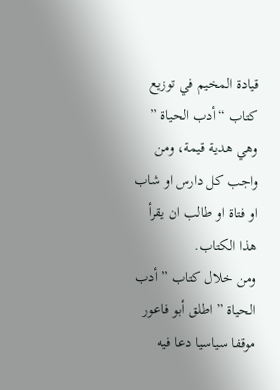قيادة المخيم في توزيع كتاب “أدب الحياة ” وهي هدية قيمة، ومن واجب كل دارس او شاب او فتاة او طالب ان يقرأ هذا الكتاب.
ومن خلال كتاب ” أدب الحياة ” اطلق أبو فاعور موقفا سياسيا دعا فيه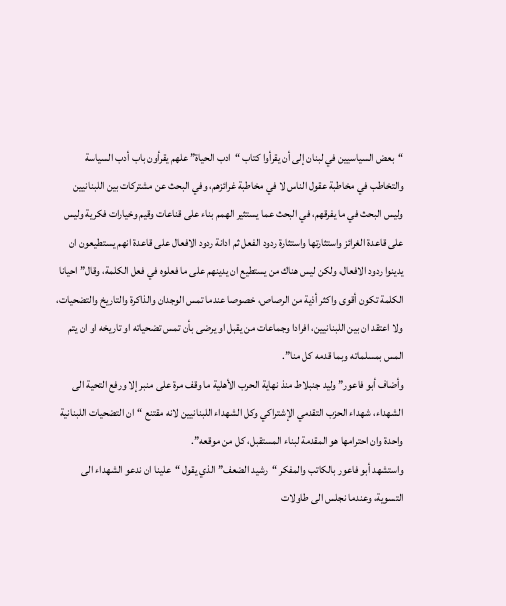“بعض السياسيين في لبنان إلى أن يقرأوا كتاب “ادب الحياة” علهم يقرأون باب أدب السياسة والتخاطب في مخاطبة عقول الناس لا في مخاطبة غرائزهم، وفي البحث عن مشتركات بين اللبنانيين وليس البحث في ما يفرقهم، في البحث عما يستثير الهمم بناء على قناعات وقيم وخيارات فكرية وليس على قاعدة الغرائز واستثارتها واستثارة ردود الفعل ثم ادانة ردود الافعال على قاعدة انهم يستطيعون ان يدينوا ردود الافعال، ولكن ليس هناك من يستطيع ان يدينهم على ما فعلوه في فعل الكلمة، وقال” احيانا الكلمة تكون أقوى واكثر أذية من الرصاص، خصوصا عندما تمس الوجدان والذاكرة والتاريخ والتضحيات، ولا اعتقد ان بين اللبنانيين، افرادا وجماعات من يقبل او يرضى بأن تمس تضحياته او تاريخه او ان يتم المس بمسلماته وبما قدمه كل منا”.
وأضاف أبو فاعور” وليد جنبلاط منذ نهاية الحرب الأهلية ما وقف مرة على منبر إلا ورفع التحية الى الشهداء، شهداء الحزب التقدمي الإشتراكي وكل الشهداء اللبنانيين لانه مقتنع “ان التضحيات اللبنانية واحدة وان احترامها هو المقدمة لبناء المستقبل، كل من موقعه”.
واستشهد أبو فاعور بالكاتب والمفكر “رشيد الضعف” الذي يقول “علينا ان ندعو الشهداء الى التسوية، وعندما نجلس الى طاولات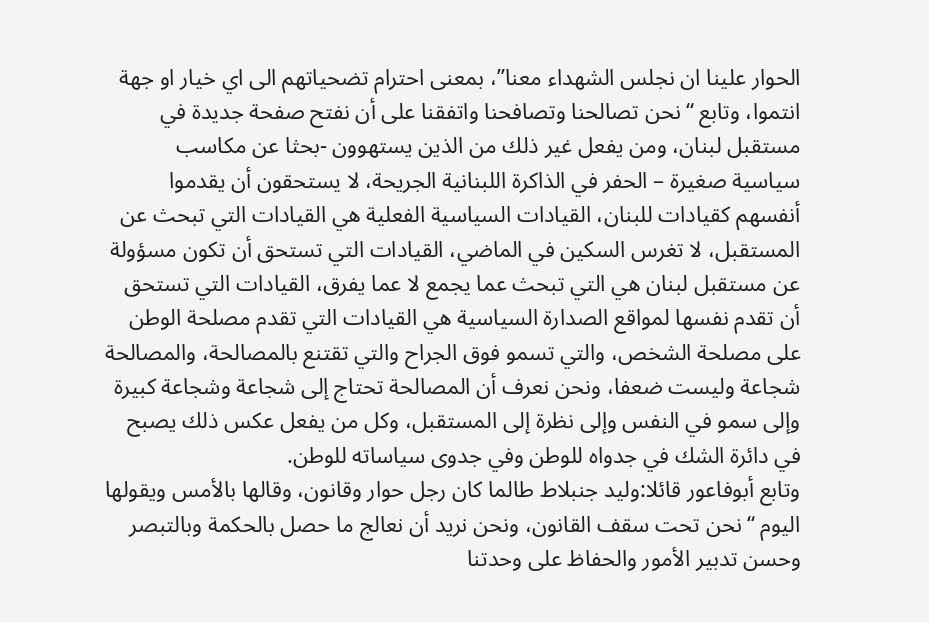الحوار علينا ان نجلس الشهداء معنا”، بمعنى احترام تضحياتهم الى اي خيار او جهة انتموا، وتابع “نحن تصالحنا وتصافحنا واتفقنا على أن نفتح صفحة جديدة في مستقبل لبنان، ومن يفعل غير ذلك من الذين يستهوون -بحثا عن مكاسب سياسية صغيرة – الحفر في الذاكرة اللبنانية الجريحة، لا يستحقون أن يقدموا أنفسهم كقيادات للبنان، القيادات السياسية الفعلية هي القيادات التي تبحث عن المستقبل، لا تغرس السكين في الماضي، القيادات التي تستحق أن تكون مسؤولة عن مستقبل لبنان هي التي تبحث عما يجمع لا عما يفرق، القيادات التي تستحق أن تقدم نفسها لمواقع الصدارة السياسية هي القيادات التي تقدم مصلحة الوطن على مصلحة الشخص، والتي تسمو فوق الجراح والتي تقتنع بالمصالحة، والمصالحة شجاعة وليست ضعفا، ونحن نعرف أن المصالحة تحتاج إلى شجاعة وشجاعة كبيرة وإلى سمو في النفس وإلى نظرة إلى المستقبل، وكل من يفعل عكس ذلك يصبح في دائرة الشك في جدواه للوطن وفي جدوى سياساته للوطن.
وتابع أبوفاعور قائلا:وليد جنبلاط طالما كان رجل حوار وقانون، وقالها بالأمس ويقولها اليوم “نحن تحت سقف القانون، ونحن نريد أن نعالج ما حصل بالحكمة وبالتبصر وحسن تدبير الأمور والحفاظ على وحدتنا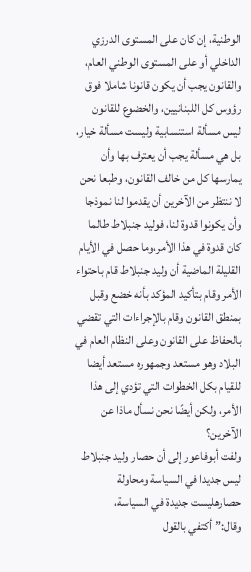الوطنية، إن كان على المستوى الدرزي الداخلي أو على المستوى الوطني العام، والقانون يجب أن يكون قانونا شاملا فوق رؤوس كل اللبنانيين، والخضوع للقانون ليس مسألة استنسابية وليست مسألة خيار، بل هي مسألة يجب أن يعترف بها وأن يمارسها كل من خالف القانون، وطبعا نحن لا ننتظر من الآخرين أن يقدموا لنا نموذجا وأن يكونوا قدوة لنا، فوليد جنبلاط طالما كان قدوة في هذا الأمر،وما حصل في الأيام القليلة الماضية أن وليد جنبلاط قام باحتواء الأمر وقام بتأكيد المؤكد بأنه خضع وقبل بمنطق القانون وقام بالإجراءات التي تقضي بالحفاظ على القانون وعلى النظام العام في البلاد وهو مستعد وجمهوره مستعد أيضا للقيام بكل الخطوات التي تؤدي إلى هذا الأمر، ولكن أيضًا نحن نسأل ماذا عن الآخرين؟
ولفت أبوفاعور إلى أن حصار وليد جنبلاط ليس جديدا في السياسة ومحاولة حصارهليست جديدة في السياسة، وقال:”أكتفي بالقول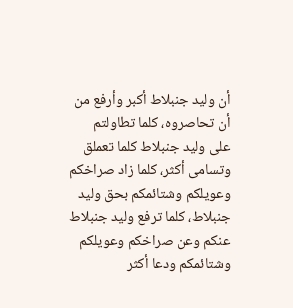أن وليد جنبلاط أكبر وأرفع من أن تحاصروه، كلما تطاولتم على وليد جنبلاط كلما تعملق وتسامى أكثر، كلما زاد صراخكم وعويلكم وشتائمكم بحق وليد جنبلاط، كلما ترفع وليد جنبلاط عنكم وعن صراخكم وعويلكم وشتائمكم ودعا أكثر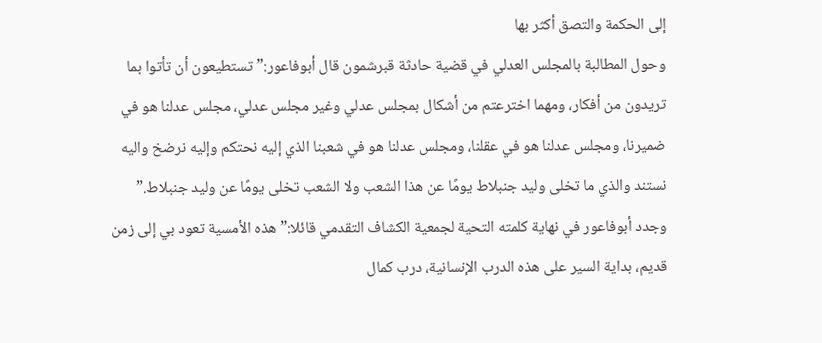إلى الحكمة والتصق أكثر بها
وحول المطالبة بالمجلس العدلي في قضية حادثة قبرشمون قال أبوفاعور:”تستطيعون أن تأتوا بما تريدون من أفكار، ومهما اخترعتم من أشكال بمجلس عدلي وغير مجلس عدلي، مجلس عدلنا هو في ضميرنا، ومجلس عدلنا هو في عقلنا، ومجلس عدلنا هو في شعبنا الذي إليه نحتكم وإليه نرضخ واليه نستند والذي ما تخلى وليد جنبلاط يومًا عن هذا الشعب ولا الشعب تخلى يومًا عن وليد جنبلاط.”
وجدد أبوفاعور في نهاية كلمته التحية لجمعية الكشاف التقدمي قائلا:” هذه الأمسية تعود بي إلى زمن قديم، بداية السير على هذه الدرب الإنسانية، درب كمال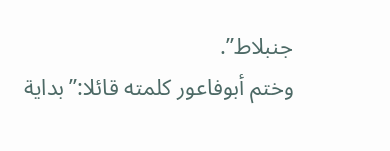جنبلاط”.
وختم أبوفاعور كلمته قائلا:”بداية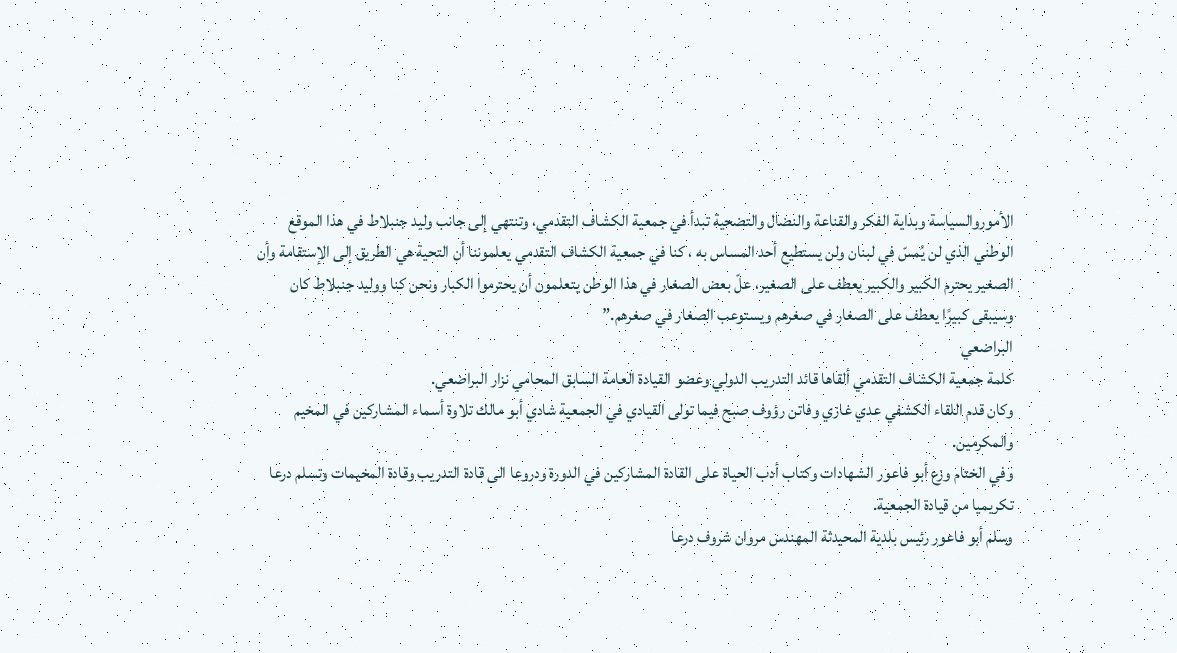الأموروالسياسة وبداية الفكر والقناعة والنضال والتضحية تبدأ في جمعية الكشاف التقدمي، وتنتهي إلى جانب وليد جنبلاط في هذا الموقع الوطني الذي لن يُمسّ في لبنان ولن يستطيع أحد المساس به ، كنا في جمعية الكشاف التقدمي يعلموننا أن التحية هي الطريق إلى الإستقامة وأن الصغير يحترم الكبير والكبير يعطف على الصغير، علّ بعض الصغار في هذا الوطن يتعلمون أن يحترموا الكبار ونحن كنا ووليد جنبلاط كان وسيبقى كبيرًا يعطف على الصغار في صغرهم ويستوعب الصغار في صغرهم.”
البراضعي
كلمة جمعية الكشاف التقدمي ألقاها قائد التدريب الدولي وعضو القيادة العامة السابق المحامي نزار البراضعي.
وكان قدم اللقاء الكشفي عدي غازي وفاتن رؤوف صبح فيما تولى القيادي في الجمعية شادي أبو مالك تلاوة أسماء المشاركين في المخيم والمكرمين.
وفي الختام وزع أبو فاعور الشهادات وكتاب أدب الحياة على القادة المشاركين في الدورة ودروعا الى قادة التدريب وقادة المخيمات وتسلم درعا تكريميا من قيادة الجمعية.
وسلم أبو فاعور رئيس بلدية المحيدثة المهندس مروان شروف درعا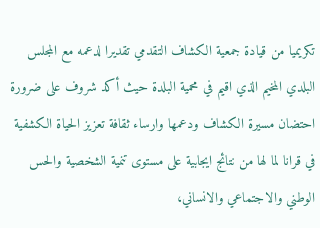تكريميا من قيادة جمعية الكشاف التقدمي تقديرا لدعمه مع المجلس البلدي المخيم الذي اقيم في محمية البلدة حيث أكد شروف على ضرورة احتضان مسيرة الكشاف ودعمها وارساء ثقافة تعزيز الحياة الكشفية في قرانا لما لها من نتائج ايجابية على مستوى تنمية الشخصية والحس الوطني والاجتماعي والانساني،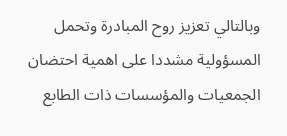وبالتالي تعزيز روح المبادرة وتحمل المسؤولية مشددا على اهمية احتضان الجمعيات والمؤسسات ذات الطابع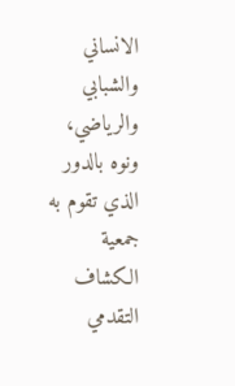الانساني والشبابي والرياضي، ونوه بالدور الذي تقوم به جمعية الكشاف التقدمي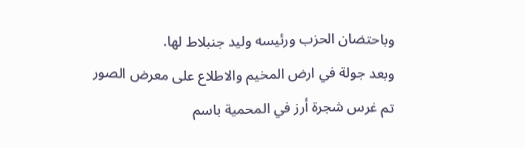وباحتضان الحزب ورئيسه وليد جنبلاط لها.
وبعد جولة في ارض المخيم والاطلاع على معرض الصور تم غرس شجرة أرز في المحمية باسم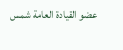عضو القيادة العامة شمس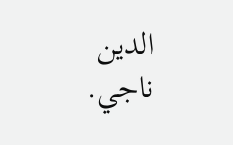الدين ناجي.